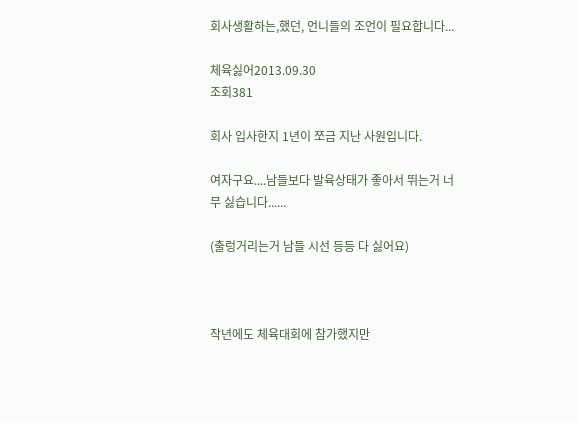회사생활하는,했던, 언니들의 조언이 필요합니다...

체육싫어2013.09.30
조회381

회사 입사한지 1년이 쪼금 지난 사원입니다.

여자구요....남들보다 발육상태가 좋아서 뛰는거 너무 싫습니다......

(출렁거리는거 남들 시선 등등 다 싫어요)



작년에도 체육대회에 참가했지만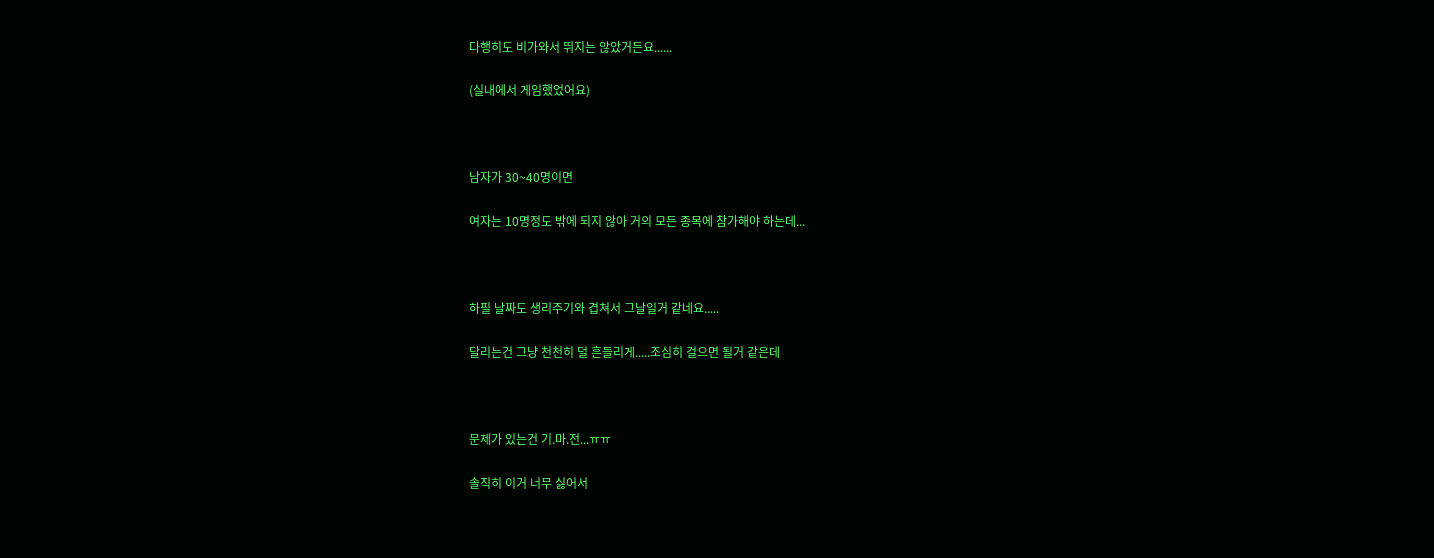다행히도 비가와서 뛰지는 않았거든요......

(실내에서 게임했었어요)



남자가 30~40명이면

여자는 10명정도 밖에 되지 않아 거의 모든 종목에 참가해야 하는데...



하필 날짜도 생리주기와 겹쳐서 그날일거 같네요.....

달리는건 그냥 천천히 덜 흔들리게.....조심히 걸으면 될거 같은데



문제가 있는건 기.마.전...ㅠㅠ

솔직히 이거 너무 싫어서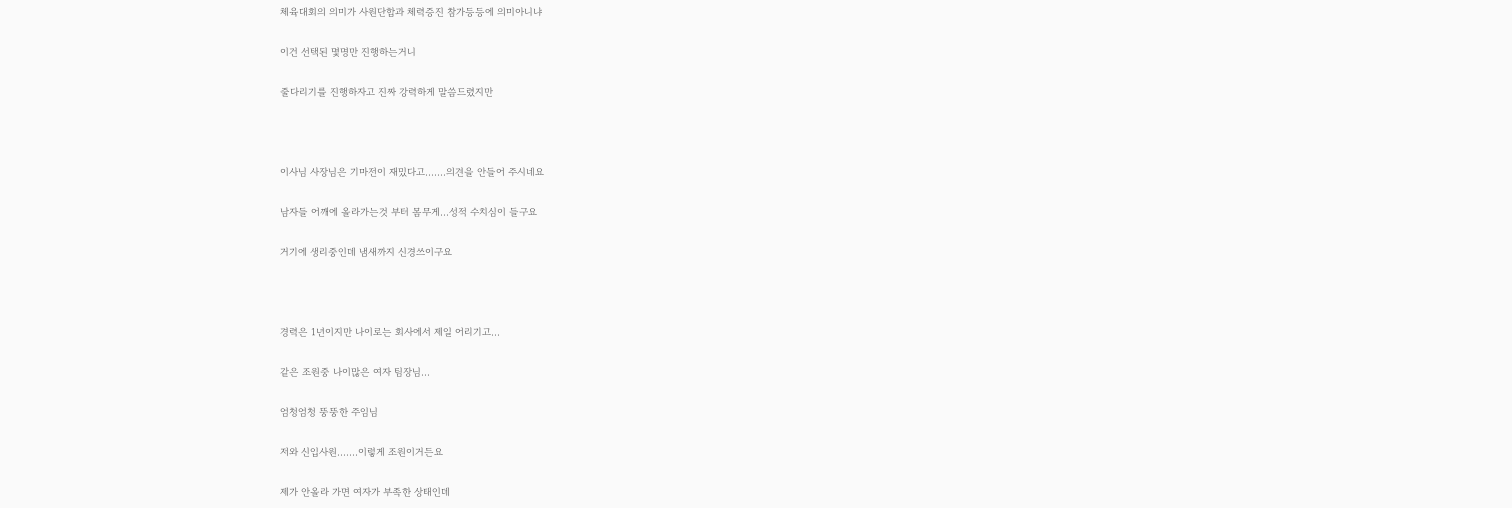체육대회의 의미가 사원단합과 체력증진 참가등등에 의미아니냐

이건 선택된 몇명만 진행하는거니

줄다리기를 진행하자고 진짜 강력하게 말씀드렸지만



이사님 사장님은 기마전이 재밌다고.......의견을 안들어 주시네요

남자들 어깨에 올라가는것 부터 몸무게...성적 수치심이 들구요

거기에 생리중인데 냄새까지 신경쓰이구요



경력은 1년이지만 나이로는 회사에서 제일 어리기고...

같은 조원중 나이많은 여자 팀장님...

엄청엄청 뚱뚱한 주임님

저와 신입사원.......이렇게 조원이거든요

제가 안올라 가면 여자가 부족한 상태인데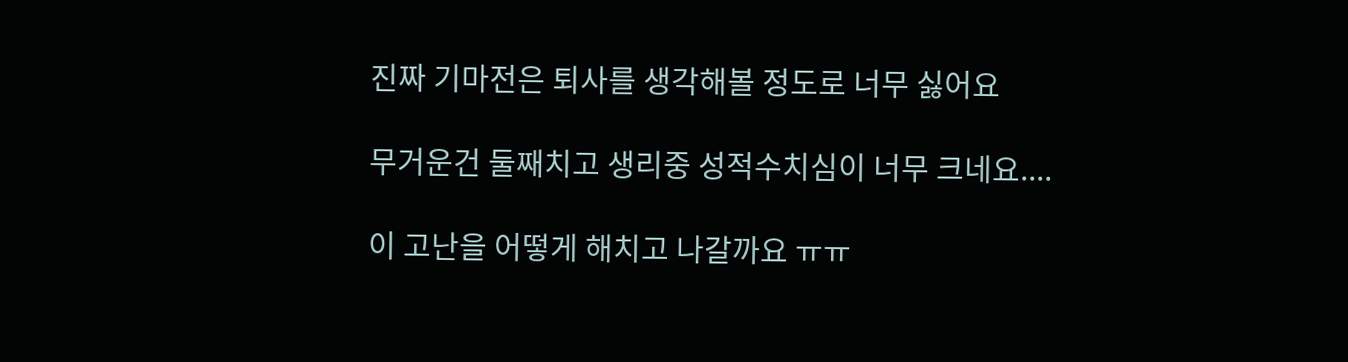진짜 기마전은 퇴사를 생각해볼 정도로 너무 싫어요

무거운건 둘째치고 생리중 성적수치심이 너무 크네요....

이 고난을 어떻게 해치고 나갈까요 ㅠㅠ